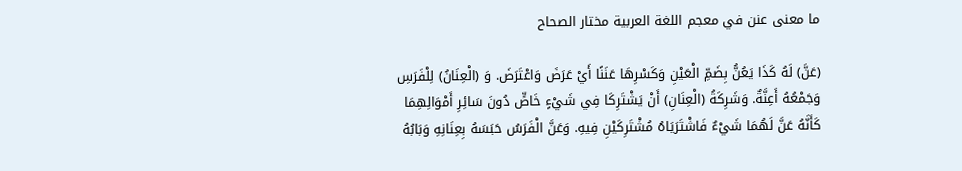ما معنى عنن في معجم اللغة العربية مختار الصحاح

(عَنَّ) لَهُ كَذَا يَعُنُّ بِضَمِّ الْعَيْنِ وَكَسْرِهَا عَنَنًا أَيْ عَرَضَ وَاعْتَرَضَ. وَ (الْعِنَانُ) لِلْفَرَسِ وَجَمْعُهُ أَعِنَّةٌ. وَشَرِكَةُ (الْعِنَانِ) أَنْ يَشْتَرِكَا فِي شَيْءٍ خَاصٍّ دُونَ سَائِرِ أَمْوَالِهِمَا كَأَنَّهُ عَنَّ لَهُمَا شَيْءٌ فَاشْتَرَيَاهُ مُشْتَرِكَيْنِ فِيهِ. وَعَنَّ الْفَرَسُ حَبَسَهُ بِعِنَانِهِ وَبَابُهُ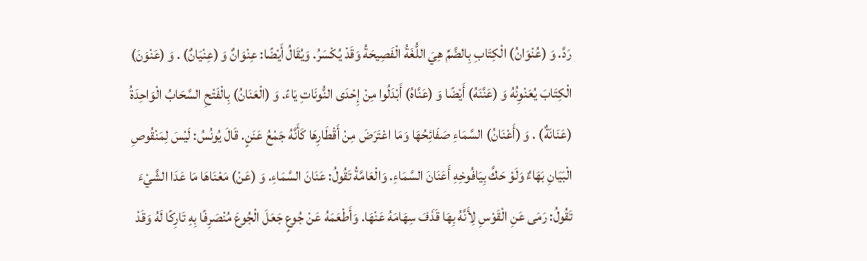رَدَّ. وَ (عُنْوَانُ) الْكِتَابِ بِالضَّمِّ هِيَ اللُّغَةُ الْفَصِيحَةُ وَقَدْ يُكْسَرُ. وَيُقَالُ أَيْضًا: عِنْوَانٌ وَ (عِنْيَانٌ) . وَ (عَنْوَنَ) الْكِتَابَ يُعَنْوِنُهُ وَ (عَنَّنَهُ) أَيْضًا وَ (عَنَّاهُ) أَبْدَلُوا مِنْ إِحْدَى النُّونَاتِ يَاءً. وَ (الْعَنَانُ) بِالْفَتْحِ السَّحَابُ الْوَاحِدَةُ (عَنَانَةٌ) . وَ (أَعْنَانُ) السَّمَاءِ صَفَائِحُهَا وَمَا اعْتَرَضَ مِنْ أَقْطَارِهَا كَأَنَّهُ جَمْعُ عَنَنٍ. قَالَ يُونُسُ: لَيْسَ لِمَنْقُوصِ الْبَيَانِ بَهَاءٌ وَلَوْ حَكَّ بِيَافُوخِهِ أَعَنَانَ السَّمَاءِ. وَالْعَامَّةُ تَقُولُ: عَنَانَ السَّمَاءِ. وَ (عَنْ) مَعْنَاهَا مَا عَدَا الشَّيْءَ تَقُولُ: رَمَى عَنِ الْقَوْسِ لِأَنَّهُ بِهَا قَذَفَ سِهَامَهُ عَنْهَا. وَأَطْعَمَهُ عَنْ جُوعٍ جَعَلَ الْجُوعَ مُنْصَرِفًا بِهِ تَارِكًا لَهُ وَقَدْ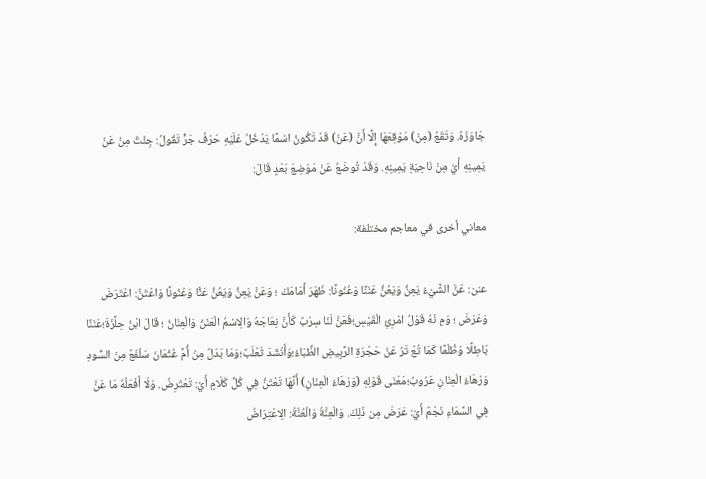جَاوَزَهُ. وَتَقَعُ (مِنْ) مَوْقِعَهَا إِلَّا أَنَّ (عَنْ) قَدْ تَكُونُ اسْمًا يَدْخُلُ عَلَيْهِ حَرْفُ جَرٍّ تَقُولُ: جِئْتُ مِنْ عَنْ يَمِينِهِ أَيْ مِنْ نَاحِيَةِ يَمِينِهِ. وَقَدْ تُوضَعُ عَنْ مَوْضِعَ بَعْدٍ قَالَ:

معاني أخرى في معاجم مختلفة:

عنن: عَنَّ الشَّيْءُ يَعِنُّ وَيَعُنُّ عَنَنًا وَعُنُونًا: ظَهَرَ أَمَامَكَ ؛ وَعَنَّ يَعِنُّ وَيَعُنُّ عَنًّا وَعُنُونًا وَاعْتَنَّ: اعْتَرَضَ وَعَرَضَ ؛ وَمِ نْهُ قَوْلُ امْرِئِ الْقَيْسِ؛فَعَنَّ لَنَا سِرْبٌ كَأَنَّ نِعَاجَهُ وَالِاسْمُ الْعَنَنُ وَالْعِنَانُ ؛ قَالَ ابْنُ حِلِّزَةَ؛عَنَنًا بَاطِلًا وَظُلْمًا كَمَا تُعْ تَرُ عَنْ حَجْرَةِ الرَّبِيضِ الظِّبَاءُ؛وَأَنْشَدَ ثَعْلَبٌ؛وَمَا بَدَلٌ مِنْ أُمِّ عُثْمَانَ سَلْفَعٌ مِنَ السُّودِ وَرْهَاءُ الْعِنَانِ عَرُوبُ؛مَعْنَى قَوْلِهِ (وَرْهَاءُ الْعِنَانِ) أَنَّهَا تَعْتَنُّ فِي كُلِّ كَلَامٍ أَيْ: تَعْتَرِضُ. وَلَا أَفْعَلُهُ مَا عَنَّ فِي السَّمَاءِ نَجْمٌ أَيْ: عَرَضَ مِن ذَلِكَ. وَالْعِنَّةُ وَالْعُنَّةُ: الِاعْتِرَاضُ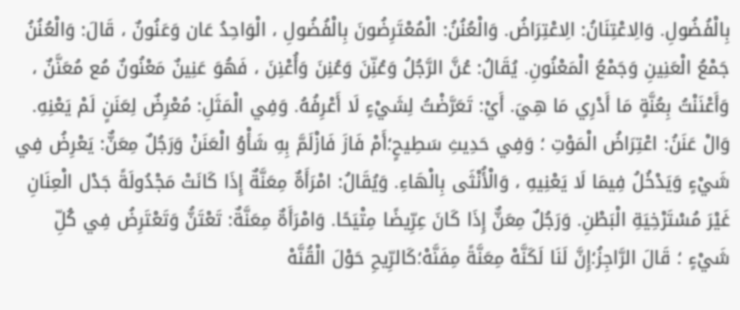بِالْفُضُولِ. وَالِاعْتِنَانُ: الِاعْتِرَاضُ. وَالْعُنُنُ: الْمُعْتَرِضُونَ بِالْفُضُولِ ، الْوَاحِدُ عَان وَعَنُونٌ ، قَالَ: وَالْعُنُنُ جَمْعُ الْعَنِينِ وَجَمْعُ الْمَعْنُونِ. يُقَالُ: عُنَّ الرَّجُلُ وَعُنِّنَ وَعُنِنَ وَأُعْنِنَ ، فَهُوَ عَنِينٌ مَعْنُونٌ مُع مُعَنَّنٌ ، وَأَعْنَنْتُ بِعُنَّةٍ مَا أَدْرِي مَا هِيَ. أَيْ: تَعَرَّضْتُ لِشَيْءٍ لَا أَعْرِفُهُ. وَفِي الْمَثَلِ: مُعْرِضٌ لِعَنَنٍ لَمْ يَعْنِهِ. وَالْ عَنَنُ: اعْتِرَاضُ الْمَوْتِ ؛ وَفِي حَدِيثِ سَطِيحٍ؛أَمْ فَازَ فَازْلَمَّ بِهِ شَأْوُ الْعَنَنْ وَرَجُلٌ مِعَنٌّ: يَعْرِضُ فِي شَيْءٍ وَيَدْخُلُ فِيمَا لَا يَعْنِيهِ ، وَالْأُنْثَى بِالْهَاءِ. وَيُقَالُ: امْرَأَةٌ مِعَنَّةٌ إِذَا كَانَتْ مَجْدُولَةً جَدْل الْعِنَانِ غَيْرَ مُسْتَرْخِيَةِ الْبَطْنِ. وَرَجُلٌ مِعَنٌّ إِذَا كَانَ عِرِّيضًا مِتْيَحًا. وَامْرَأَةٌ مِعَنَّةٌ: تَعْتَنُّ وَتَعْتَرِضُ فِي كُلِّ شَيْءٍ ؛ قَالَ الرَّاجِزُ؛إِنَّ لَنَا لَكَنَّهْ مِعَنَّةً مِفَنَّهْ؛كَالرِّيحِ حَوْلَ الْقُنَّهْ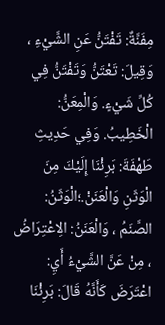مِفَنَّةٌ: تَفْتَنُّ عَنِ الشَّيْءِ ، وَقِيلَ: تَعْتَنُّ وَتَفْتَنُّ فِي كُلِّ شَيْءٍ. وَالْمِعَنُّ: الْخَطِيبُ. وَفِي حَدِيثِ طَهْفَةَ: بَرِئْنَا إِلَيْكَ مِنَ الْوَثَنِ وَالْعَنَنْ.؛الْوَثَنُ: الصَّنَمُ ، وَالْعَنَنُ: الِاعْتِرَاضُ ، مِنْ عَنَّ الشَّيْءُ أَيِ: اعْتَرَضَ كَأَنَّهُ قَالَ: بَرِئْنَا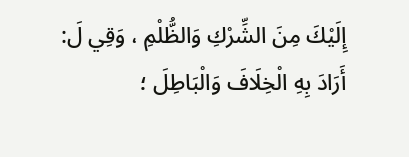إِلَيْكَ مِنَ الشِّرْكِ وَالظُّلْمِ ، وَقِي لَ: أَرَادَ بِهِ الْخِلَافَ وَالْبَاطِلَ ؛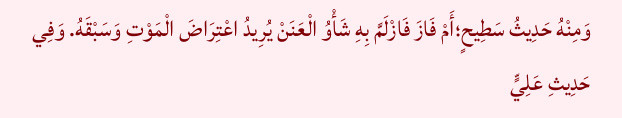وَمِنْهُ حَدِيثُ سَطِيحٍ؛أَمْ فَازَ فَازْلَمَّ بِهِ شَأْوُ الْعَنَنْ يُرِيدُ اعْتِرَاضَ الْمَوْتِ وَسَبْقَهُ. وَفِي حَدِيثِ عَلِيٍّ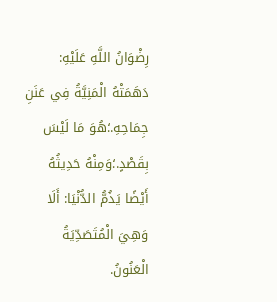رِضْوَانُ اللَّهِ عَلَيْهِ: دَهَمَتْهُ الْمَنِيَّةُ فِي عَنَنِ جِمَاحِهِ.؛هُوَ مَا لَيْسَ بِقَصْدٍ.؛وَمِنْهُ حَدِيثُهُ أَيْضًا يَذُمُّ الدُّنْيَا: أَلَا وَهِيَ الْمُتَصَدِّيَةُ الْعَنُونُ.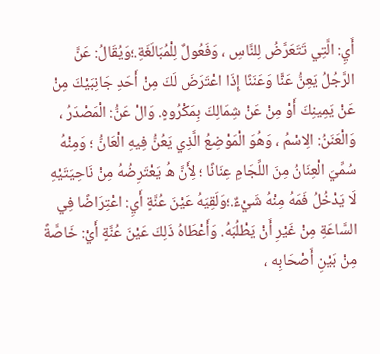أَيِ: الَّتِي تَتَعَرَّضُ لِلنَّاسِ ، وَفَعُولٌ لِلْمُبَالَغَةِ.؛وَيُقَالُ: عَنَّ الرَّجُلُ يَعِنُّ عَنًّا وَعَنَنًا إِذَا اعْتَرَضَ لَكَ مِنْ أَحَدِ جَانِبَيْكَ مِنْ عَنْ يَمِينِكَ أَوْ مِنْ عَنْ شِمَالِكَ بِمَكْرُوهٍ. وَالْ عَنُّ: الْمَصْدَرُ ، وَالْعَنَنُ: الِاسْمُ ، وَهُوَ الْمَوْضِعُ الَّذِي يَعُنُّ فِيهِ الْعَانُّ ؛ وَمِنْهُ سُمِّيَ الْعِنَانُ مِنَ اللِّجَامِ عِنَانًا ؛ لِأَنَّ هُ يَعْتَرِضُهُ مِنْ نَاحِيَتَيْهِ لَا يَدْخُلُ فَمَهُ مِنْهُ شَيْءٌ.؛وَلَقِيَهُ عَيْنَ عُنَّةٍ أَيِ: اعْتِرَاضًا فِي السَّاعَةِ مِنْ غَيْرِ أَنْ يَطْلُبَهُ. وَأَعْطَاهُ ذَلِكَ عَيْنَ عُنَّةٍ أَيْ: خَاصَّةً مِنْ بَيْنِ أَصْحَابِه ،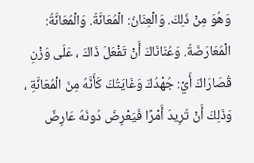وَهُوَ مِنْ ذَلِكَ. وَالْعِنَانُ: الْمُعَانَّةُ. وَالْمُعَانَّةُ: الْمُعَارَضَةُ. وَعُنَانَاكَ أَنْ تَفْعَلَ ذَاكَ ، عَلَى وَزْنِ قُصَارَاكَ أَيْ: جُهْدُكَ وَغَايَتُكَ كَأَنَّهُ مِنَ الْمُعَانَّةِ ، وَذَلِكَ أَنْ تُرِيدَ أَمْرًا فَيَعْرِضَ دُونَهُ عَارِضٌ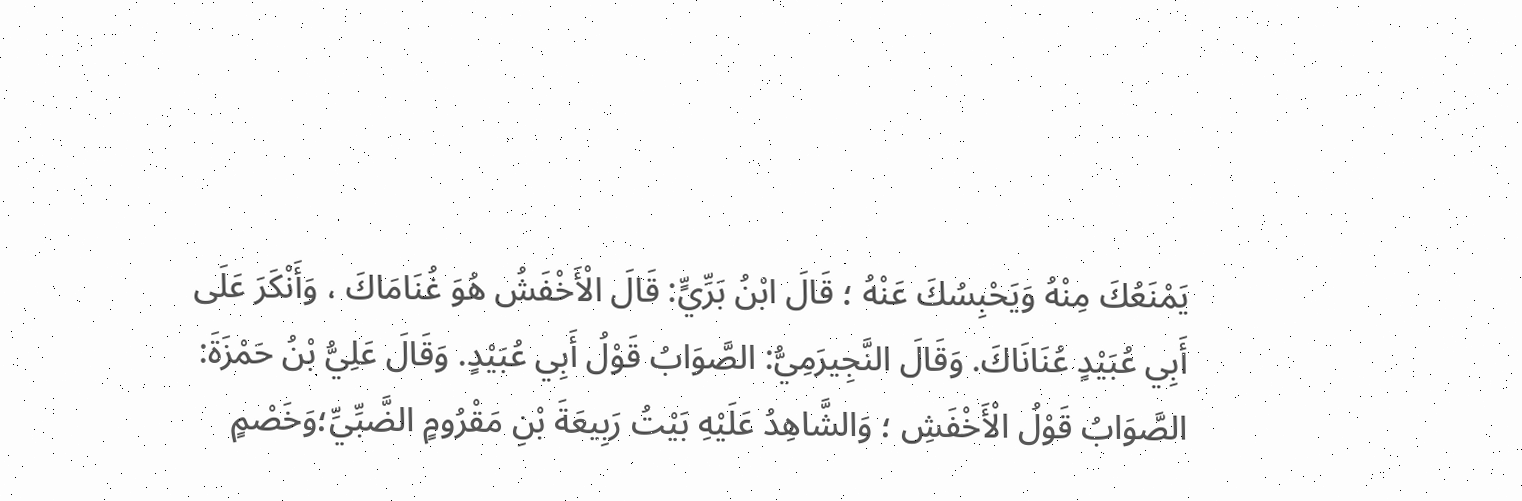يَمْنَعُكَ مِنْهُ وَيَحْبِسُكَ عَنْهُ ؛ قَالَ ابْنُ بَرِّيٍّ: قَالَ الْأَخْفَشُ هُوَ غُنَامَاكَ ، وَأَنْكَرَ عَلَى أَبِي عُبَيْدٍ عُنَانَاكَ. وَقَالَ النَّجِيرَمِيُّ: الصَّوَابُ قَوْلُ أَبِي عُبَيْدٍ. وَقَالَ عَلِيُّ بْنُ حَمْزَةَ: الصَّوَابُ قَوْلُ الْأَخْفَشِ ؛ وَالشَّاهِدُ عَلَيْهِ بَيْتُ رَبِيعَةَ بْنِ مَقْرُومٍ الضَّبِّيِّ؛وَخَصْمٍ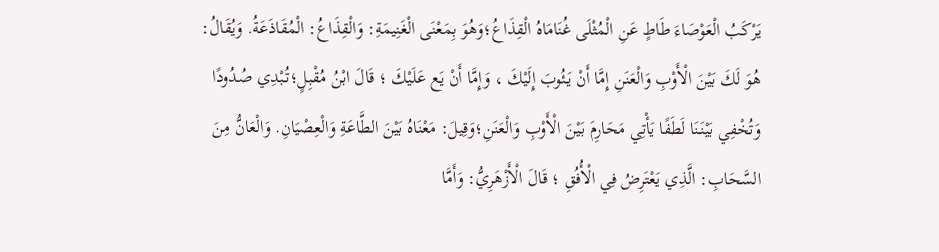يَرْكَبُ الْعَوْصَاءَ طَاطٍ عَنِ الْمُثْلَى غُنَامَاهُ الْقِذَاعُ؛وَهُوَ بِمَعْنَى الْغَنِيمَةِ: وَالْقِذَاعُ: الْمُقَاذَعَةُ. وَيُقَالُ: هُوَ لَكَ بَيْنَ الْأَوْبِ وَالْعَنَنِ إِمَّا أَنْ يَئُوبَ إِلَيْكَ ، وَإِمَّا أَنْ يَع عَلَيْكَ ؛ قَالَ ابْنُ مُقْبِلٍ؛تُبْدِي صُدُودًا وَتُخْفِي بَيْنَنَا لَطَفًا يَأْتِي مَحَارِمَ بَيْنَ الْأَوْبِ وَالْعَنَنِ؛وَقِيلَ: مَعْنَاهُ بَيْنَ الطَّاعَةِ وَالْعِصْيَانِ. وَالْعَانُّ مِنَ السَّحَابِ: الَّذِي يَعْتَرِضُ فِي الْأُفُقِ ؛ قَالَ الْأَزْهَرِيُّ: وَأَمَّا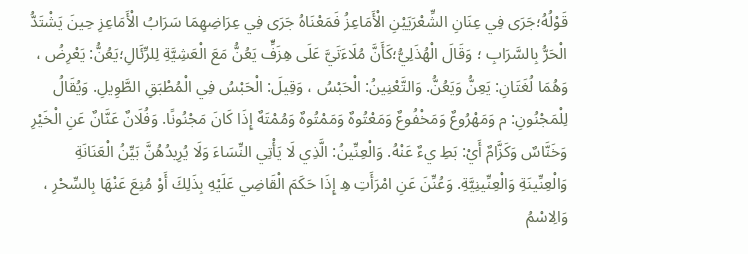قَوْلُهُ؛جَرَى فِي عِنَانِ الشِّعْرَيَيْنِ الْأَمَاعِزُ فَمَعْنَاهُ جَرَى فِي عِرَاضِهِمَا سَرَابُ الْأَمَاعِزِ حِينَ يَشْتَدُّ الْحَرُّ بِالسَّرَابِ ؛ وَقَالَ الْهُذَلِيُّ؛كَأَنَّ مُلَاءَتَيَّ عَلَى هِزَفٍّ يَعُنُّ مَعَ الْعَشِيَّةِ لِلرِّئَالِ؛يَعُنُّ: يَعْرِضُ ، وَهُمَا لُغَتَانِ: يَعِنُّ وَيَعُنُّ. وَالتَّعْنِينُ: الْحَبْسُ ، وَقِيلَ: الْحَبْسُ فِي الْمُطْبَقِ الطَّوِيلِ. وَيُقَالُ لِلْمَجْنُونِ: م وَمَهْرُوعٌ وَمَخْفُوعٌ وَمَعْتُوهٌ وَمَمْتُوهٌ وَمُمْتَهٌ إِذَا كَانَ مَجْنُونًا. وَفُلَانٌ عَنَّانٌ عَنِ الْخَيْرِ وَخَنَّاسٌ وَكَزَّامٌ أَيْ: بَطِ يءٌ عَنْهُ. وَالْعِنِّينُ: الَّذِي لَا يَأْتِي النِّسَاءَ وَلَا يُرِيدُهُنَّ بَيِّنُ الْعَنَانَةِ وَالْعِنِّينَةِ وَالْعِنِّينِيَّةِ. وَعُنِّنَ عَنِ امْرَأَتِ هِ إِذَا حَكَمَ الْقَاضِي عَلَيْهِ بِذَلِكَ أَوْ مُنِعَ عَنْهَا بِالسِّحْرِ ، وَالِاسْمُ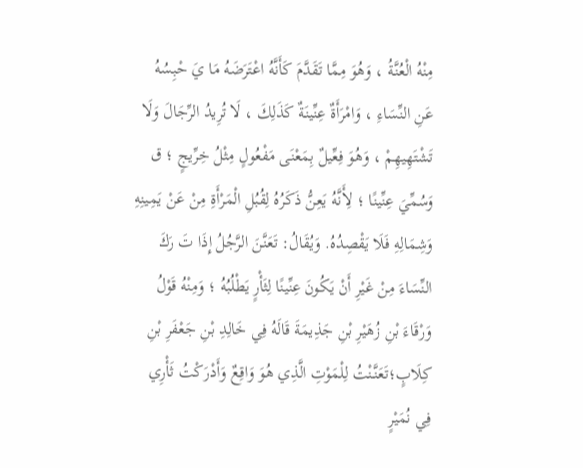مِنْهُ الْعُنَّةُ ، وَهُوَ مِمَّا تَقَدَّمَ كَأَنَّهُ اعْتَرَضَهُ مَا يَ حْبِسُهُ عَنِ النِّسَاءِ ، وَامْرَأَةٌ عِنِّينَةٌ كَذَلِكَ ، لَا تُرِيدُ الرِّجَالَ وَلَا تَشْتَهِيهِمْ ، وَهُوَ فِعِّيلٌ بِمَعْنَى مَفْعُولٍ مِثْلُ خِرِّيجٍ ؛ ق وَسُمِّيَ عِنِّينًا ؛ لِأَنَّهُ يَعِنُّ ذَكَرُهُ لِقُبُلِ الْمَرْأَةِ مِنْ عَنْ يَمِينِهِ وَشِمَالِهِ فَلَا يَقْصِدُهُ. وَيُقَالُ: تَعَنَّنَ الرَّجُلُ إِذَا تَ رَكَ النِّسَاءَ مِنْ غَيْرِ أَنْ يَكُونَ عِنِّينًا لِثَأْرٍ يَطْلُبُهُ ؛ وَمِنْهُ قَوْلُ وَرْقَاءَ بْنِ زُهَيْرِ بْنِ جَذِيمَةَ قَالَهُ فِي خَالِدِ بْنِ جَعْفَرِ بْنِ كِلَابٍ؛تَعَنَّنْتُ لِلْمَوْتِ الَّذِي هُوَ وَاقِعٌ وَأَدْرَكْتُ ثَأْرِي فِي نُمَيْرٍ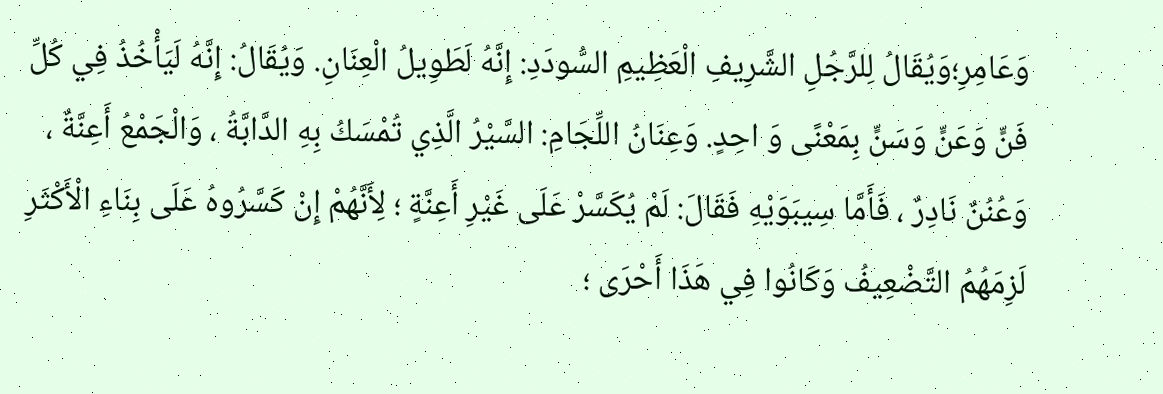وَعَامِرِ؛وَيُقَالُ لِلرَّجُلِ الشَّرِيفِ الْعَظِيمِ السُّودَدِ: إِنَّهُ لَطَوِيلُ الْعِنَانِ. وَيُقَالُ: إِنَّهُ لَيَأْخُذُ فِي كُلِّ فَنٍّ وَعَنٍّ وَسَنٍّ بِمَعْنًى وَ احِدٍ. وَعِنَانُ اللِّجَامِ: السَّيْرُ الَّذِي تُمْسَكُ بِهِ الدَّابَّةُ ، وَالْجَمْعُ أَعِنَّةٌ ، وَعُنُنٌ نَادِرٌ ، فَأَمَّا سِيبَوَيْهِ فَقَالَ: لَمْ يُكَسَّرْ عَلَى غَيْرِ أَعِنَّةٍ ؛ لِأَنَّهُمْ إِنْ كَسَّرُوهُ عَلَى بِنَاءِ الْأَكْثَرِ لَزِمَهُمُ التَّضْعِيفُ وَكَانُوا فِي هَذَا أَحْرَى ؛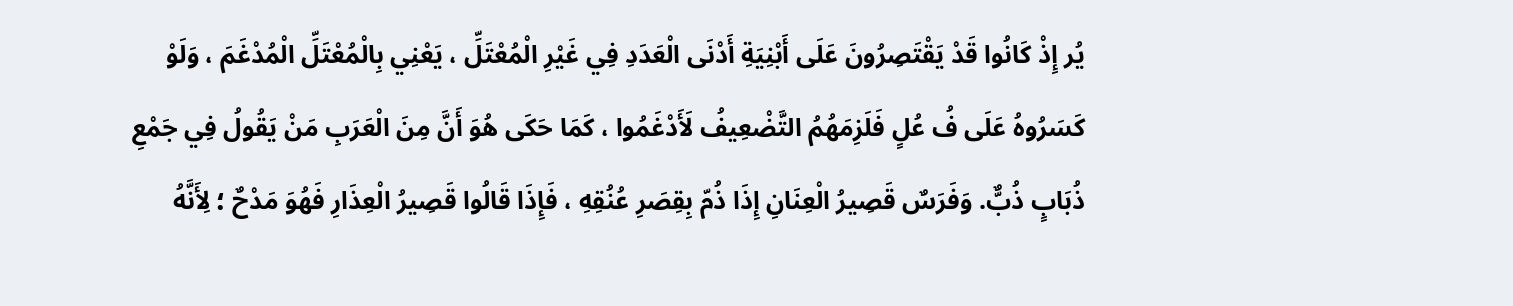يُر إِذْ كَانُوا قَدْ يَقْتَصِرُونَ عَلَى أَبْنِيَةِ أَدْنَى الْعَدَدِ فِي غَيْرِ الْمُعْتَلِّ ، يَعْنِي بِالْمُعْتَلِّ الْمُدْغَمَ ، وَلَوْ كَسَرُوهُ عَلَى فُ عُلٍ فَلَزِمَهُمُ التَّضْعِيفُ لَأَدْغَمُوا ، كَمَا حَكَى هُوَ أَنَّ مِنَ الْعَرَبِ مَنْ يَقُولُ فِي جَمْعِ ذُبَابٍ ذُبٌّ. وَفَرَسٌ قَصِيرُ الْعِنَانِ إِذَا ذُمّ بِقِصَرِ عُنُقِهِ ، فَإِذَا قَالُوا قَصِيرُ الْعِذَارِ فَهُوَ مَدْحٌ ؛ لِأَنَّهُ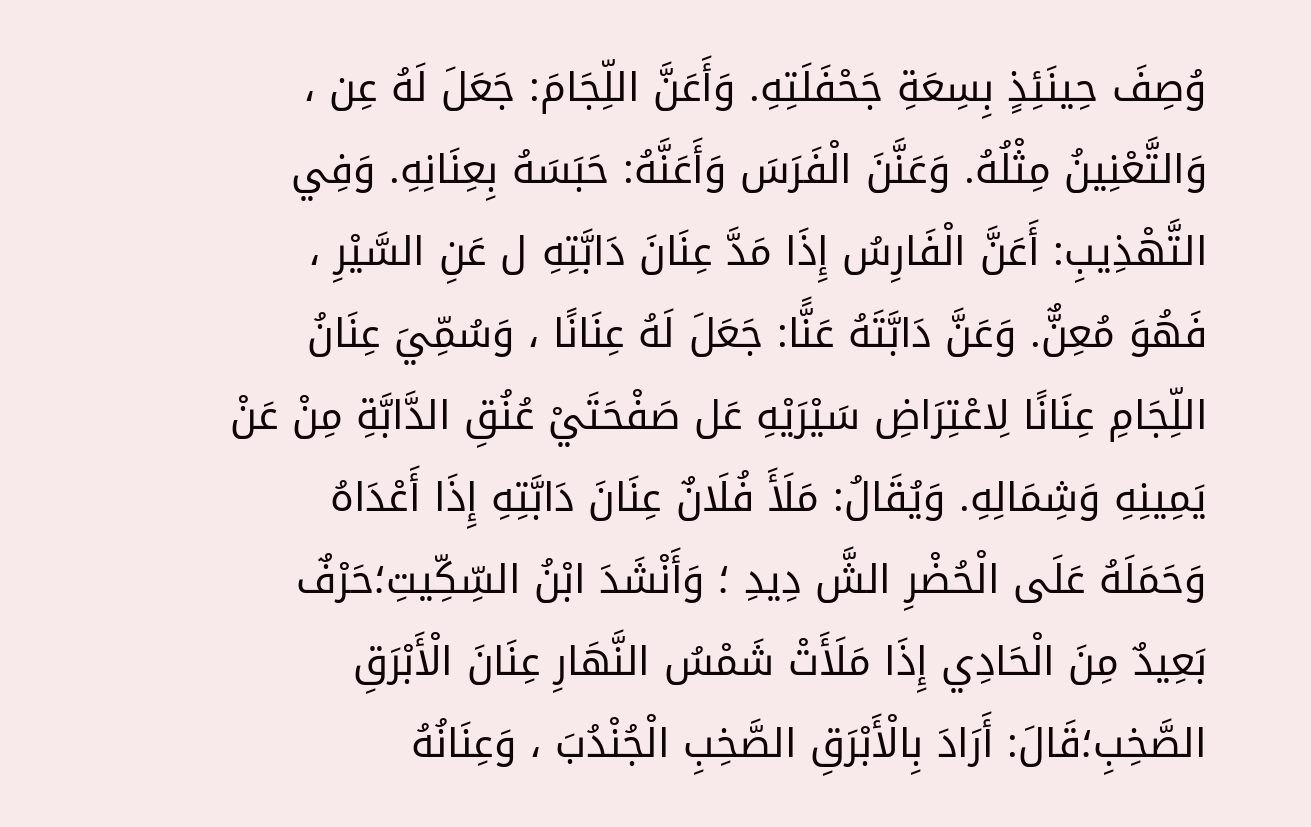وُصِفَ حِينَئِذٍ بِسِعَةِ جَحْفَلَتِهِ. وَأَعَنَّ اللِّجَامَ: جَعَلَ لَهُ عِن ، وَالتَّعْنِينُ مِثْلُهُ. وَعَنَّنَ الْفَرَسَ وَأَعَنَّهُ: حَبَسَهُ بِعِنَانِهِ. وَفِي التَّهْذِيبِ: أَعَنَّ الْفَارِسُ إِذَا مَدَّ عِنَانَ دَابَّتِهِ ل عَنِ السَّيْرِ ، فَهُوَ مُعِنٌّ. وَعَنَّ دَابَّتَهُ عَنًّا: جَعَلَ لَهُ عِنَانًا ، وَسُمِّيَ عِنَانُ اللِّجَامِ عِنَانًا لِاعْتِرَاضِ سَيْرَيْهِ عَل صَفْحَتَيْ عُنُقِ الدَّابَّةِ مِنْ عَنْ يَمِينِهِ وَشِمَالِهِ. وَيُقَالُ: مَلَأَ فُلَانٌ عِنَانَ دَابَّتِهِ إِذَا أَعْدَاهُ وَحَمَلَهُ عَلَى الْحُضْرِ الشَّ دِيدِ ؛ وَأَنْشَدَ ابْنُ السِّكِّيتِ؛حَرْفٌ بَعِيدٌ مِنَ الْحَادِي إِذَا مَلَأَتْ شَمْسُ النَّهَارِ عِنَانَ الْأَبْرَقِ الصَّخِبِ؛قَالَ: أَرَادَ بِالْأَبْرَقِ الصَّخِبِ الْجُنْدُبَ ، وَعِنَانُهُ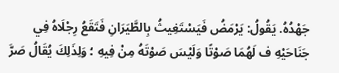جَهْدُهُ. يَقُولُ: يَرْمَضُ فَيَسْتَغِيثُ بِالطَّيَرَانِ فَتَقَعُ رِجْلَاهُ فِي جَنَاحَيْهِ ف لَهُمَا صَوْتًا وَلَيْسَ صَوْتَهُ مِنْ فِيهِ ؛ وَلِذَلِكَ يُقَالُ صَرَّ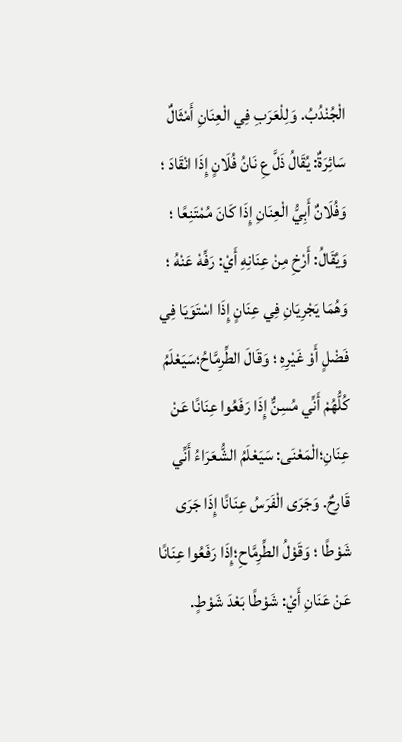الْجُنْدُبُ. وَلِلْعَرَبِ فِي الْعِنَانِ أَمْثَالٌ سَائِرَةٌ: يُقَالُ ذَلَّ عِ نَانُ فُلَانٍ إِذَا انْقَادَ ؛ وَفُلَانٌ أَبِيُّ الْعِنَانِ إِذَا كَانَ مُمْتَنِعًا ؛ وَيُقَالُ: أَرْخِ مِنْ عِنَانِهِ أَيْ: رَفِّهْ عَنْهُ ؛ وَهُمَا يَجْرِيَانِ فِي عِنَانٍ إِذَا اسْتَوَيَا فِي فَضْلٍ أَوْ غَيْرِهِ ؛ وَقَالَ الطِّرِمَّاحُ؛سَيَعْلَمُ كُلُّهُمْ أَنِّي مُسِنٌّ إِذَا رَفَعُوا عِنَانًا عَنْ عِنَانِ؛الْمَعْنَى: سَيَعْلَمُ الشُّعَرَاءُ أَنِّي قَارِحٌ. وَجَرَى الْفَرَسُ عِنَانًا إِذَا جَرَى شَوْطًا ؛ وَقَوْلُ الطِّرِمَّاحِ؛إِذَا رَفَعُوا عِنَانًا عَنْ عَنَانِ أَيْ: شَوْطًا بَعْدَ شَوْطٍ.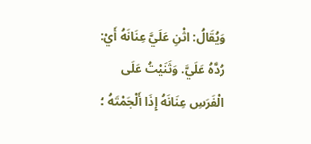وَيُقَالُ: اثْنِ عَلَيَّ عِنَانَهُ أَيْ: رُدَّهُ عَلَيَّ. وَثَنَيْتُ عَلَى الْفَرَسِ عِنَانَهُ إِذَا أَلْجَمْتَهُ ؛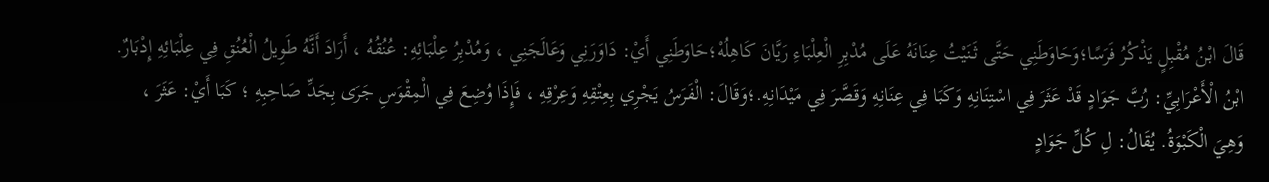قَالَ ابْنُ مُقْبِلٍ يَذْكُرُ فَرَسًا؛وَحَاوَطَنِي حَتَّى ثَنَيْتُ عِنَانَهُ عَلَى مُدْبِرِ الْعِلْبَاءِ رَيَّانَ كَاهِلُهْ؛حَاوَطَنِي أَيْ: دَاوَرَنِي وَعَالَجَنِي ، وَمُدْبِرُ عِلْبَائِهِ: عُنُقُهُ ، أَرَادَ أَنَّهُ طَوِيلُ الْعُنُقِ فِي عِلْبَائِهِ إِدْبَارٌ. ابْنُ الْأَعْرَابِيِّ: رُبَّ جَوَادٍ قَدْ عَثَرَ فِي اسْتِنَانِهِ وَكَبَا فِي عِنَانِهِ وَقَصَّرَ فِي مَيْدَانِهِ.؛وَقَالَ: الْفَرَسُ يَجْرِي بِعِتْقِهِ وَعِرْقِهِ ، فَإِذَا وُضِعَ فِي الْمِقْوَسِ جَرَى بِجَدِّ صَاحِبِهِ ؛ كَبَا أَيْ: عَثَرَ ، وَهِيَ الْكَبْوَةُ. يُقَالُ: لِ كُلِّ جَوَادٍ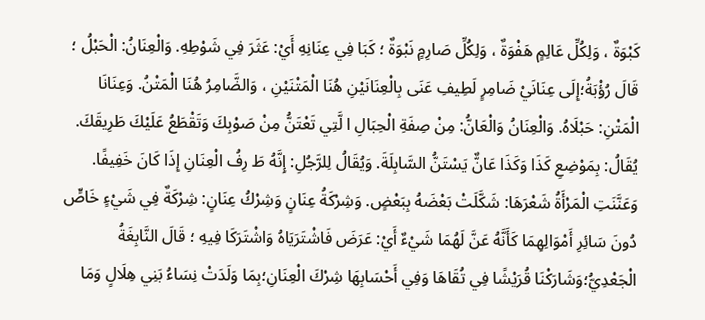كَبْوَةٌ ، وَلِكُلِّ عَالِمٍ هَفْوَةٌ ، وَلِكُلِّ صَارِمٍ نَبْوَةٌ ؛ كَبَا فِي عِنَانِهِ أَيْ: عَثَرَ فِي شَوْطِهِ. وَالْعِنَانُ: الْحَبْلُ ؛ قَالَ رُؤْبَةُ؛إِلَى عِنَانَيْ ضَامِرٍ لَطِيفِ عَنَى بِالْعِنَانَيْنِ هُنَا الْمَتْنَيْنِ ، وَالضَّامِرُ هُنَا الْمَتْنُ. وَعِنَانَا الْمَتْنِ: حَبْلَاهُ. وَالْعِنَانُ وَالْعَانُّ: مِنْ صِفَةِ الْحِبَالِ ا لَّتِي تَعْتَنُّ مِنْ صَوْبِكَ وَتَقْطَعُ عَلَيْكَ طَرِيقَكَ. يُقَالُ: بِمَوْضِعِ كَذَا وَكَذَا عَانٌّ يَسْتَنُّ السَّابِلَةَ. وَيُقَالُ لِلرَّجُلِ: إِنَّهُ طَ رِفُ الْعِنَانِ إِذَا كَانَ خَفِيفًا. وَعَنَّنَتِ الْمَرْأَةُ شَعْرَهَا: شَكَّلَتْ بَعْضَهُ بِبَعْضٍ. وَشِرْكَةُ عِنَانٍ وَشِرْكُ عِنَانٍ: شِرْكَةٌ فِي شَيْءٍ خَاصٍّ دُونَ سَائِرِ أَمْوَالِهِمَا كَأَنَّهُ عَنَّ لَهُمَا شَيْءٌ أَيْ: عَرَضَ فَاشْتَرَيَاهُ وَاشْتَرَكَا فِيهِ ؛ قَالَ النَّابِغَةُ الْجَعْدِيُّ؛وَشَارَكْنَا قُرَيْشًا فِي تُقَاهَا وَفِي أَحْسَابِهَا شِرْكَ الْعِنَانِ؛بِمَا وَلَدَتْ نِسَاءُ بَنِي هِلَالٍ وَمَا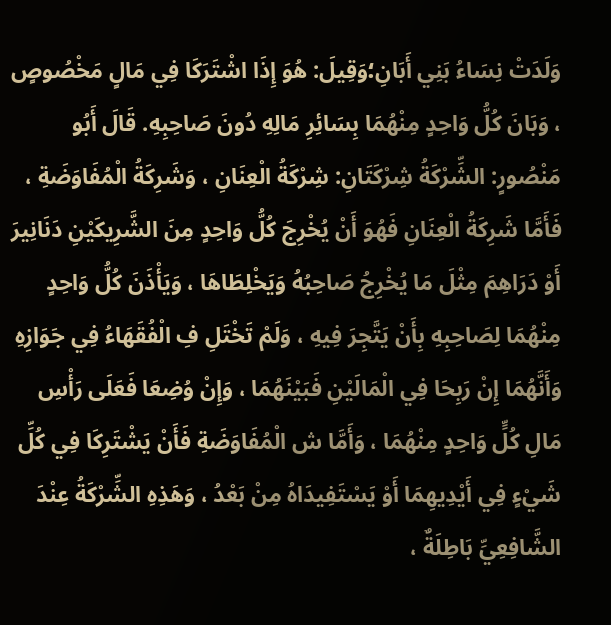وَلَدَتْ نِسَاءُ بَنِي أَبَانِ؛وَقِيلَ: هُوَ إِذَا اشْتَرَكَا فِي مَالٍ مَخْصُوصٍ ، وَبَانَ كُلُّ وَاحِدٍ مِنْهُمَا بِسَائِرِ مَالِهِ دُونَ صَاحِبِهِ. قَالَ أَبُو مَنْصُورٍ: الشِّرْكَةُ شِرْكَتَانِ: شِرْكَةُ الْعِنَانِ ، وَشَرِكَةُ الْمُفَاوَضَةِ ، فَأَمَّا شَرِكَةُ الْعِنَانِ فَهُوَ أَنْ يُخْرِجَ كُلُّ وَاحِدٍ مِنَ الشَّرِيكَيْنِ دَنَانِيرَ أَوْ دَرَاهِمَ مِثْلَ مَا يُخْرِجُ صَاحِبُهُ وَيَخْلِطَاهَا ، وَيَأْذَنَ كُلُّ وَاحِدٍ مِنْهُمَا لِصَاحِبِهِ بِأَنْ يَتَّجِرَ فِيهِ ، وَلَمْ تَخْتَلِ فِ الْفُقَهَاءُ فِي جَوَازِهِ وَأَنَّهُمَا إِنْ رَبِحَا فِي الْمَالَيْنِ فَبَيْنَهُمَا ، وَإِنْ وُضِعَا فَعَلَى رَأْسِ مَالِ كُلٍّ وَاحِدٍ مِنْهُمَا ، وَأَمَّا ش الْمُفَاوَضَةِ فَأَنْ يَشْتَرِكَا فِي كُلِّ شَيْءٍ فِي أَيْدِيهِمَا أَوْ يَسْتَفِيدَاهُ مِنْ بَعْدُ ، وَهَذِهِ الشِّرْكَةُ عِنْدَ الشَّافِعِيِّ بَاطِلَةٌ ،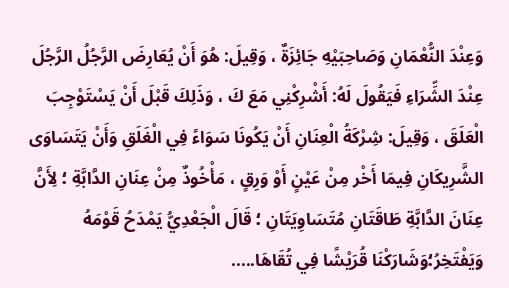وَعِنْدَ النُّعْمَانِ وَصَاحِبَيْهِ جَائِزَةٌ ، وَقِيلَ: هُوَ أَنْ يُعَارِضَ الرَّجُلُ الرَّجُلَ عِنْدَ الشِّرَاءِ فَيَقُولَ لَهُ: أَشْرِكْنِي مَعَ كَ ، وَذَلِكَ قَبْلَ أَنْ يَسْتَوْجِبَ الْعَلَقَ ، وَقِيلَ: شِرْكَةُ الْعِنَانِ أَنْ يَكُونَا سَوَاءً فِي الْغَلَقِ وَأَنْ يَتَسَاوَى الشَّرِيكَانِ فِيمَا أَخْر مِنْ عَيْنٍ أَوْ وَرِقٍ ، مَأْخُوذٌ مِنْ عِنَانِ الدَّابَّةِ ؛ لِأَنَّ عِنَانَ الدَّابَّةِ طَاقَتَانِ مُتَسَاوِيَتَانِ ؛ قَالَ الْجَعْدِيُّ يَمْدَحُ قَوْمَهُ وَيَفْتَخِرُ؛وَشَارَكْنَا قُرَيْشًا فِي تُقَاهَا.....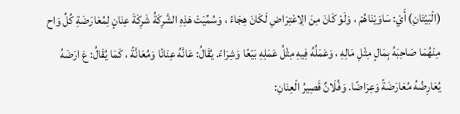(الْبَيْتَانِ) أَيْ: سَاوَيْنَاهُمْ ، وَلَوْ كَانَ مِنَ الِاعْتِرَاضِ لَكَانَ هِجَاءً ، وَسُمِّيَتْ هَذِهِ الشَّرِكَةُ شَرِكَةَ عِنَانٍ لِمُعَارَضَةِ كُلِّ وَاح مِنْهُمَا صَاحِبَهُ بِمَالٍ مِثْلِ مَالِهِ ، وَعَمَلُهُ فِيهِ مِثْلُ عَمَلِهِ بَيْعًا وَشِرَاءً. يُقَالُ: عَانَّهُ عِنَانًا وَمُعَانَّةً ، كَمَا يُقَالُ: عَ ارَضَهُ يُعَارِضُهُ مُعَارَضَةً وَعِرَاضًا. وَفُلَانٌ قَصِيرُ الْعِنَانِ: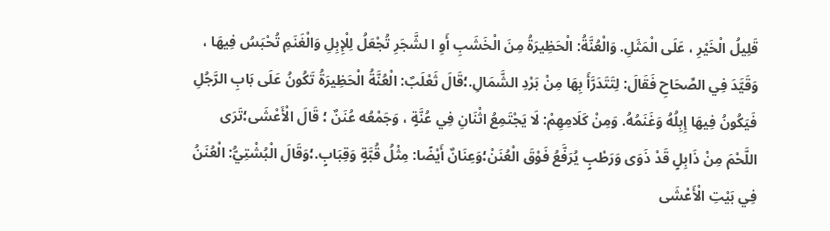قَلِيلُ الْخَيْرِ ، عَلَى الْمَثَلِ. وَالْعُنَّةُ: الْحَظِيرَةُ مِنَ الْخَشَبِ أَوِ ا لشَّجَرِ تُجْعَلُ لِلْإِبِلِ وَالْغَنَمِ تُحْبَسُ فِيهَا ، وَقَيَّدَ فِي الصِّحَاحِ فَقَالَ: لِتَتَدَرَّأَ بِهَا مِنْ بَرْدِ الشَّمَالِ.؛قَالَ ثَعْلَبٌ: الْعُنَّةُ الْحَظِيرَةُ تَكُونُ عَلَى بَابِ الرَّجُلِ فَيَكُونُ فِيهَا إِبِلُهُ وَغَنَمُهُ. وَمِنْ كَلَامِهِمْ: لَا يَجْتَمِعُ اثْنَانِ فِي عُنَّةٍ ، وَجَمْعُه عُنَنٌ ؛ قَالَ الْأَعْشَى؛تَرَى اللَّحْمَ مِنْ ذَابِلٍ قَدْ ذَوَى وَرَطْبٍ يُرَفَّعُ فَوْقَ الْعُنَنْ؛وَعِنَانٌ أَيْضًا: مِثْلُ قُبَّةٍ وَقِبَابٍ.؛وَقَالَ الْبُشْتِيُّ: الْعُنَنُ فِي بَيْتِ الْأَعْشَى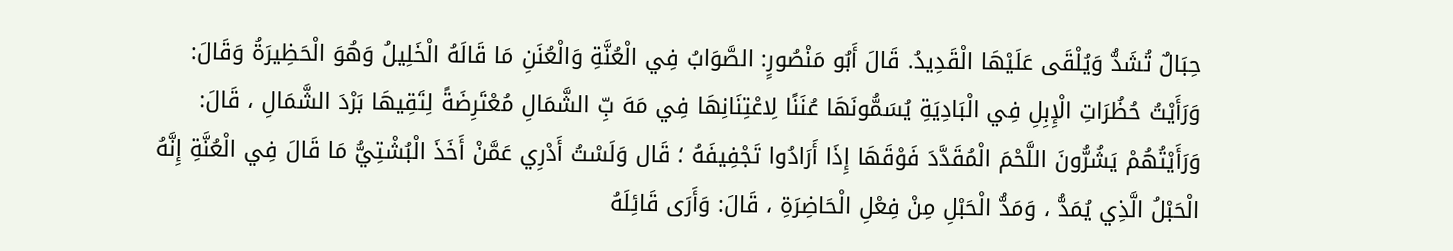حِبَالٌ تُشَدُّ وَيُلْقَى عَلَيْهَا الْقَدِيدُ. قَالَ أَبُو مَنْصُورٍ: الصَّوَابُ فِي الْعُنَّةِ وَالْعُنَنِ مَا قَالَهُ الْخَلِيلُ وَهُوَ الْحَظِيرَةُ وَقَالَ: وَرَأَيْتُ حُظُرَاتِ الْإِبِلِ فِي الْبَادِيَةِ يُسَمُّونَهَا عُنَنًا لِاعْتِنَانِهَا فِي مَهَ بِّ الشَّمَالِ مُعْتَرِضَةً لِتَقِيهَا بَرْدَ الشَّمَالِ ، قَالَ: وَرَأَيْتُهُمْ يَشُرُّونَ اللَّحْمَ الْمُقَدَّدَ فَوْقَهَا إِذَا أَرَادُوا تَجْفِيفَهُ ؛ قَال وَلَسْتُ أَدْرِي عَمَّنْ أَخَذَ الْبُشْتِيُّ مَا قَالَ فِي الْعُنَّةِ إِنَّهُ الْحَبْلُ الَّذِي يُمَدُّ ، وَمَدُّ الْحَبْلِ مِنْ فِعْلِ الْحَاضِرَةِ ، قَالَ: وَأَرَى قَائِلَهُ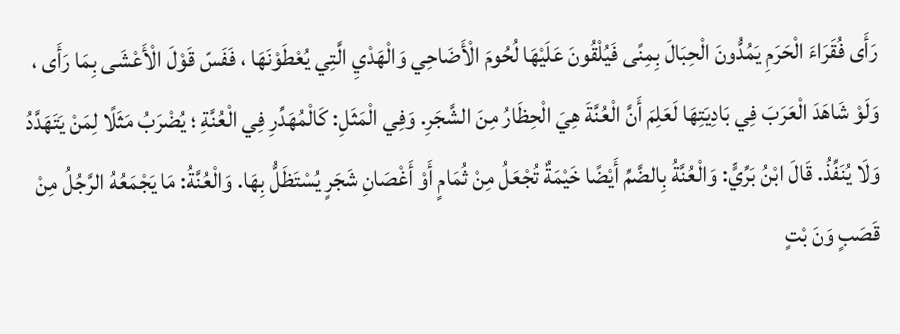رَأَى فُقَرَاءَ الْحَرَمِ يَمُدُّونَ الْحِبَالَ بِمِنًى فَيُلْقُونَ عَلَيْهَا لُحُومَ الْأَضَاحِي وَالْهَدْيِ الَّتِي يُعْطَوْنَهَا ، فَفَسّ قَوْلَ الْأَعْشَى بِمَا رَأَى ، وَلَوْ شَاهَدَ الْعَرَبَ فِي بَادِيَتِهَا لَعَلِمَ أَنَّ الْعُنَّةَ هِيَ الْحِظَارُ مِنَ الشَّجَرِ. وَفِي الْمَثَلِ: كَالْمُهَدِّرِ فِي الْعُنَّةِ ؛ يُضْرَبُ مَثَلًا لِمَنْ يَتَهَدَّدُ وَلَا يُنَفِّذُ. قَالَ ابْنُ بَرِّيٍّ: وَالْعُنَّةُ بِالضَّمِّ أَيْضًا خَيْمَةٌ تُجْعَلُ مِنْ ثُمَامٍ أَوْ أَغْصَانِ شَجَرٍ يُسْتَظَلُّ بِهَا. وَالْعُنَّةُ: مَا يَجْمَعُهُ الرَّجُلُ مِنْ قَصَبٍ وَنَ بْتٍ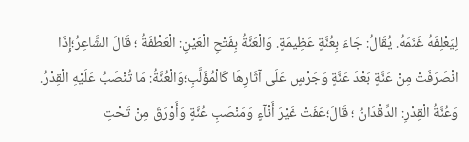لِيَعْلِفَهُ غَنَمَهُ. يُقَالُ: جَاءَ بِعُنَّةٍ عَظِيمَةٍ. وَالْعَنَّةُ بِفَتْحِ الْعَيْنِ: الْعَطْفَةُ ؛ قَالَ الشَّاعِرُ؛إِذَا انْصَرَفَتْ مِنْ عَنَّةٍ بَعْدَ عَنَّةٍ وَجَرْسٍ عَلَى آثَارِهَا كَالْمُؤَلَّبِ؛وَالْعُنَّةُ: مَا تُنْصَبُ عَلَيْهِ الْقِدْرُ. وَعُنَّةُ الْقِدْرِ: الدِّقْدَانُ ؛ قَالَ؛عَفَتْ غَيْرَ أَنْآءٍ وَمَنْصَبِ عُنَّةٍ وَأَوْرَقَ مِنْ تَحْتِ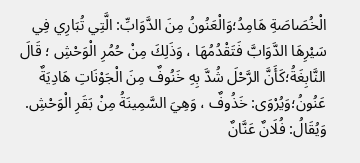الْخُصَاصَةِ هَامِدُ؛وَالْعَنُونُ مِنَ الدَّوَابِّ: الَّتِي تُبَارِي فِي سَيْرِهَا الدَّوَابَّ فَتَقْدُمُهَا ، وَذَلِكَ مِنْ حُمُرِ الْوَحْشِ ؛ قَالَ النَّابِغَةُ؛كَأَنَّ الرَّحْلَ شُدَّ بِهِ خَنُوفٌ مِنَ الْجَوْنَاتِ هَادِيَةٌ عَنُونُ؛وَيُرْوَى: خَذُوفٌ ، وَهِيَ السَّمِينَةُ مِنْ بَقَرِ الْوَحْشِ. وَيُقَالُ: فُلَانٌ عَنَّانٌ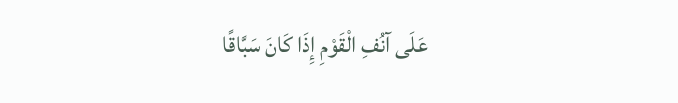عَلَى آنُفِ الْقَوْمِ إِذَا كَانَ سَبَّاقًا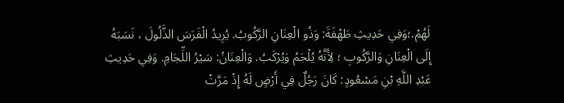لَهُمْ.؛وَفِي حَدِيثِ طَهْفَةَ: وَذُو الْعِنَانِ الرَّكُوبُ. يُرِيدُ الْفَرَسَ الذَّلُولَ ، نَسَبَهُ إِلَى الْعِنَانِ وَالرَّكُوبِ ؛ لِأَنَّهُ يُلْجَمُ وَيُرْكَبُ. وَالْعِنَانُ: سَيْرُ اللِّجَامِ. وَفِي حَدِيثِ عَبْدِ اللَّهِ بْنِ مَسْعُودٍ: كَانَ رَجُلٌ فِي أَرْضٍ لَهُ إِذْ مَرَّتْ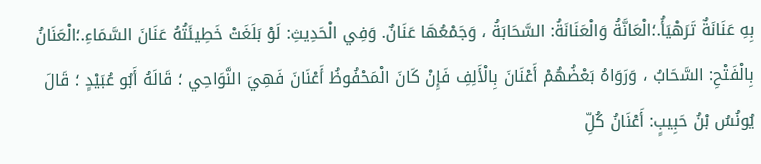بِهِ عَنَانَةٌ تَرَهْيَأُ.؛الْعَانَّةُ وَالْعَنَانَةُ: السَّحَابَةُ ، وَجَمْعُهَا عَنَانٌ. وَفِي الْحَدِيثِ: لَوْ بَلَغَتْ خَطِيئَتُهُ عَنَانَ السَّمَاءِ.؛الْعَنَانُ بِالْفَتْحِ: السَّحَابُ ، وَرَوَاهُ بَعْضُهُمْ أَعْنَانَ بِالْأَلِفِ فَإِنْ كَانَ الْمَحْفُوظُ أَعْنَانَ فَهِيَ النَّوَاحِي ؛ قَالَهُ أَبُو عُبَيْدٍ ؛ قَالَ يُونُسُ بْنُ حَبِيبٍ: أَعْنَانُ كُلِّ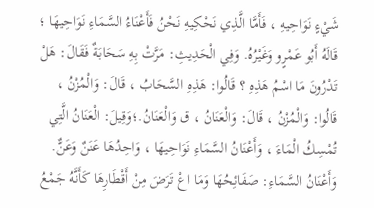شَيْءٍ نَوَاحِيهِ ، فَأَمَّا الَّذِي نَحْكِيهِ نَحْنُ فَأَعْنَاءُ السَّمَاءِ نَوَاحِيهَا ؛ قَالَهُ أَبُو عَمْرٍو وَغَيْرُهُ. وَفِي الْحَدِيثِ: مَرَّتْ بِهِ سَحَابَةٌ فَقَالَ: هَلْ تَدْرُونَ مَا اسْمُ هَذِهِ ؟ قَالُوا: هَذِهِ السَّحَابُ ، قَالَ: وَالْمُزْنُ ، قَالُوا: وَالْمُزْنُ ، قَالَ: وَالْعَنَانُ ، ق وَالْعَنَانُ.؛وَقِيلَ: الْعَنَانُ الَّتِي تُمْسِكُ الْمَاءَ ، وَأَعْنَانُ السَّمَاءِ نَوَاحِيهَا ، وَاحِدُهَا عَنَنٌ وَعَنٌّ. وَأَعْنَانُ السَّمَاءِ: صَفَائِحُهَا وَمَا اعْ تَرَضَ مِنْ أَقْطَارِهَا كَأَنَّهُ جَمْعُ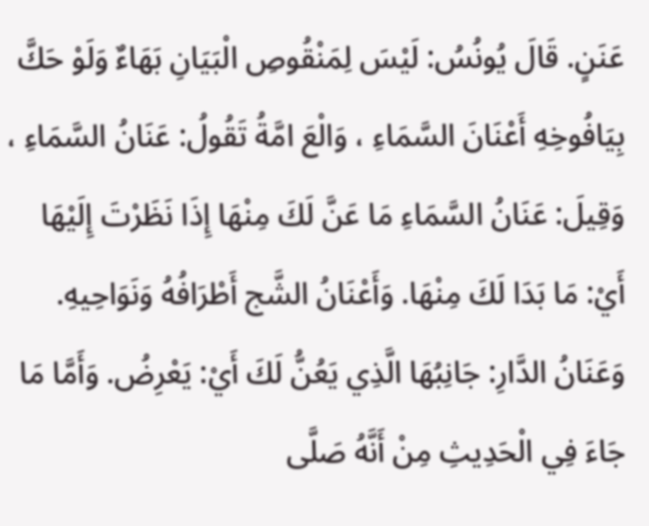عَنَنٍ. قَالَ يُونُسُ: لَيْسَ لِمَنْقُوصِ الْبَيَانِ بَهَاءٌ وَلَوْ حَكَّ بِيَافُوخِهِ أَعْنَانَ السَّمَاءِ ، وَالْعَ امَّةُ تَقُولُ: عَنَانُ السَّمَاءِ ، وَقِيلَ: عَنَانُ السَّمَاءِ مَا عَنَّ لَكَ مِنْهَا إِذَا نَظَرْتَ إِلَيْهَا أَيْ: مَا بَدَا لَكَ مِنْهَا. وَأَعْنَانُ الشَّج أَطْرَافُهُ وَنَوَاحِيهِ. وَعَنَانُ الدَّارِ: جَانِبُهَا الَّذِي يَعُنُّ لَكَ أَيْ: يَعْرِضُ. وَأَمَّا مَا جَاءَ فِي الْحَدِيثِ مِنْ أَنَّهُ صَلَّى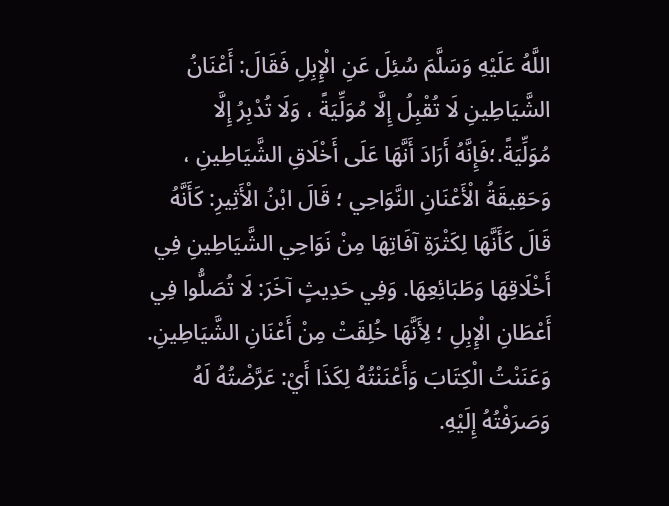اللَّهُ عَلَيْهِ وَسَلَّمَ سُئِلَ عَنِ الْإِبِلِ فَقَالَ: أَعْنَانُ الشَّيَاطِينِ لَا تُقْبِلُ إِلَّا مُوَلِّيَةً ، وَلَا تُدْبِرُ إِلَّا مُوَلِّيَةً.؛فَإِنَّهُ أَرَادَ أَنَّهَا عَلَى أَخْلَاقِ الشَّيَاطِينِ ، وَحَقِيقَةُ الْأَعْنَانِ النَّوَاحِي ؛ قَالَ ابْنُ الْأَثِيرِ: كَأَنَّهُ قَالَ كَأَنَّهَا لِكَثْرَةِ آفَاتِهَا مِنْ نَوَاحِي الشَّيَاطِينِ فِي أَخْلَاقِهَا وَطَبَائِعِهَا. وَفِي حَدِيثٍ آخَرَ: لَا تُصَلُّوا فِي أَعْطَانِ الْإِبِلِ ؛ لِأَنَّهَا خُلِقَتْ مِنْ أَعْنَانِ الشَّيَاطِينِ. وَعَنَنْتُ الْكِتَابَ وَأَعْنَنْتُهُ لِكَذَا أَيْ: عَرَّضْتُهُ لَهُ وَصَرَفْتُهُ إِلَيْهِ.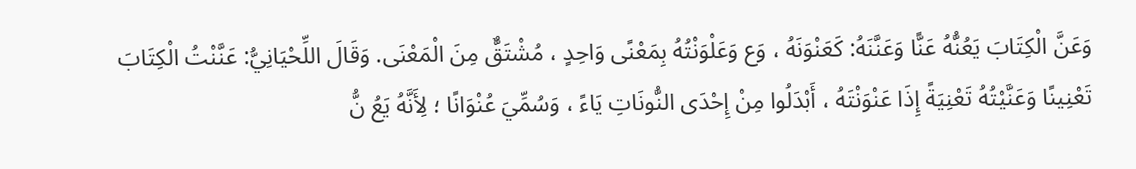وَعَنَّ الْكِتَابَ يَعُنُّهُ عَنًّا وَعَنَّنَهُ: كَعَنْوَنَهُ ، وَع وَعَلْوَنْتُهُ بِمَعْنًى وَاحِدٍ ، مُشْتَقٌّ مِنَ الْمَعْنَى. وَقَالَ اللِّحْيَانِيُّ: عَنَّنْتُ الْكِتَابَ تَعْنِينًا وَعَنَّيْتُهُ تَعْنِيَةً إِذَا عَنْوَنْتَهُ ، أَبْدَلُوا مِنْ إِحْدَى النُّونَاتِ يَاءً ، وَسُمِّيَ عُنْوَانًا ؛ لِأَنَّهُ يَعُ نُّ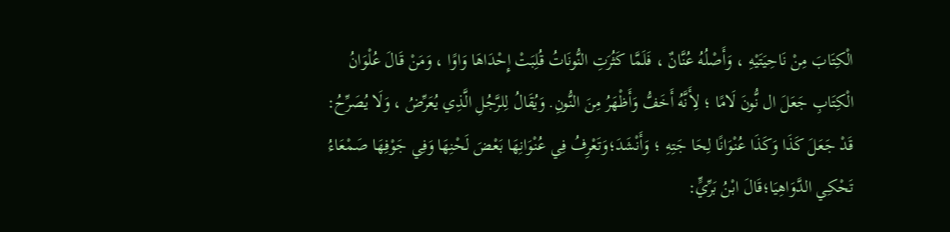الْكِتَابَ مِنْ نَاحِيَتَيْهِ ، وَأَصْلُهُ عُنَّانٌ ، فَلَمَّا كَثُرَتِ النُّونَاتُ قُلِبَتْ إِحْدَاهَا وَاوًا ، وَمَنْ قَالَ عُلْوَانُ الْكِتَابِ جَعَلَ ال نُّونَ لَامًا ؛ لِأَنَّهُ أَخَفُّ وَأَظْهَرُ مِنَ النُّونِ. وَيُقَالُ لِلرَّجُلِ الَّذِي يُعَرِّضُ ، وَلَا يُصَرِّحُ: قَدْ جَعَلَ كَذَا وَكَذَا عُنْوَانًا لِحَا جَتِهِ ؛ وَأَنْشَدَ؛وَتَعْرِفُ فِي عُنْوَانِهَا بَعْضَ لَحْنِهَا وَفِي جَوْفِهَا صَمْعَاءُ تَحْكِي الدَّوَاهِيَا؛قَالَ ابْنُ بَرِّيٍّ: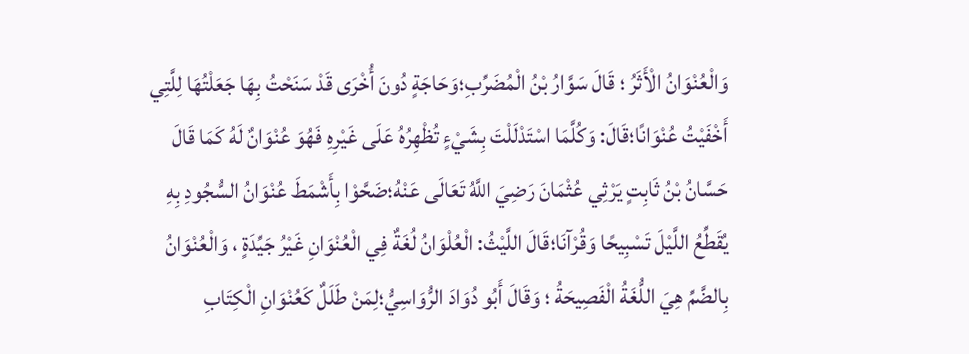وَالْعُنْوَانُ الْأَثَرُ ؛ قَالَ سَوَّارُ بْنُ الْمُضَرِّبِ؛وَحَاجَةٍ دُونَ أُخْرَى قَدْ سَنَحْتُ بِهَا جَعَلْتُهَا لِلَّتِي أَخْفَيْتُ عُنْوَانًا؛قَالَ: وَكُلَّمَا اسْتَدْلَلْتَ بِشَيْءٍ تُظْهِرُهُ عَلَى غَيْرِهِ فَهُوَ عُنْوَانٌ لَهُ كَمَا قَالَ حَسَّانُ بْنُ ثَابِتٍ يَرْثِي عُثْمَانَ رَضِيَ اللَّهُ تَعَالَى عَنْهُ؛ضَحَّوْا بِأَشْمَطَ عُنْوَانُ السُّجُودِ بِهِ يُقَطِّعُ اللَّيْلَ تَسْبِيحًا وَقُرْآنَا؛قَالَ اللَّيْثُ: الْعُلْوَانُ لُغَةٌ فِي الْعُنْوَانِ غَيْرُ جَيِّدَةٍ ، وَالْعُنْوَانُ بِالضَّمِّ هِيَ اللُّغَةُ الْفَصِيحَةُ ؛ وَقَالَ أَبُو دُوَادَ الرُّوَاسِيُّ؛لِمَنْ طَلَلٌ كَعُنْوَانِ الْكِتَابِ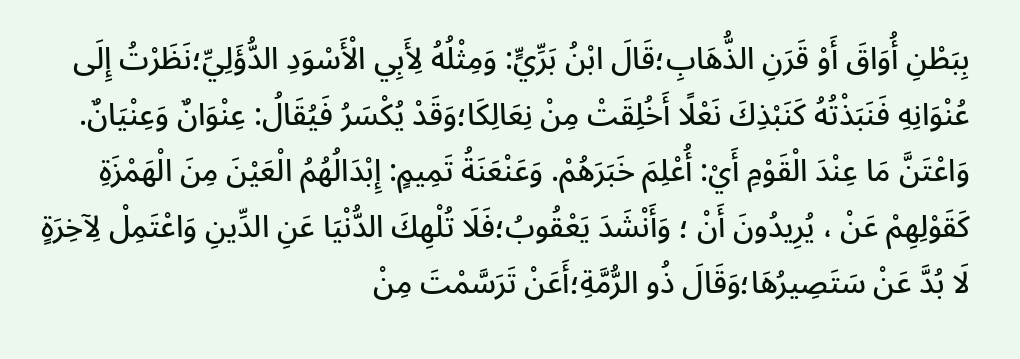بِبَطْنِ أُوَاقَ أَوْ قَرَنِ الذُّهَابِ؛قَالَ ابْنُ بَرِّيٍّ: وَمِثْلُهُ لِأَبِي الْأَسْوَدِ الدُّؤَلِيِّ؛نَظَرْتُ إِلَى عُنْوَانِهِ فَنَبَذْتُهُ كَنَبْذِكَ نَعْلًا أَخُلِقَتْ مِنْ نِعَالِكَا؛وَقَدْ يُكْسَرُ فَيُقَالُ: عِنْوَانٌ وَعِنْيَانٌ. وَاعْتَنَّ مَا عِنْدَ الْقَوْمِ أَيْ: أُعْلِمَ خَبَرَهُمْ. وَعَنْعَنَةُ تَمِيمٍ: إِبْدَالُهُمُ الْعَيْنَ مِنَ الْهَمْزَةِ كَقَوْلِهِمْ عَنْ ، يُرِيدُونَ أَنْ ؛ وَأَنْشَدَ يَعْقُوبُ؛فَلَا تُلْهِكَ الدُّنْيَا عَنِ الدِّينِ وَاعْتَمِلْ لِآخِرَةٍ لَا بُدَّ عَنْ سَتَصِيرُهَا؛وَقَالَ ذُو الرُّمَّةِ؛أَعَنْ تَرَسَّمْتَ مِنْ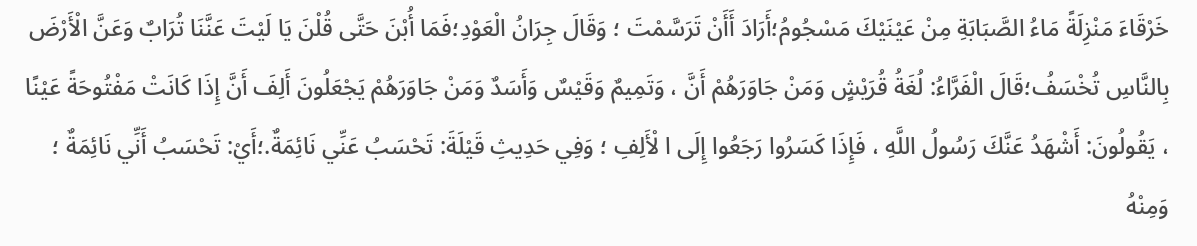خَرْقَاءَ مَنْزِلَةً مَاءُ الصَّبَابَةِ مِنْ عَيْنَيْكَ مَسْجُومُ؛أَرَادَ أَأَنْ تَرَسَّمْتَ ؛ وَقَالَ جِرَانُ الْعَوْدِ؛فَمَا أُبْنَ حَتَّى قُلْنَ يَا لَيْتَ عَنَّنَا تُرَابٌ وَعَنَّ الْأَرْضَ بِالنَّاسِ تُخْسَفُ؛قَالَ الْفَرَّاءُ: لُغَةُ قُرَيْشٍ وَمَنْ جَاوَرَهُمْ أَنَّ ، وَتَمِيمٌ وَقَيْسٌ وَأَسَدٌ وَمَنْ جَاوَرَهُمْ يَجْعَلُونَ أَلِفَ أَنَّ إِذَا كَانَتْ مَفْتُوحَةً عَيْنًا ، يَقُولُونَ: أَشْهَدُ عَنَّكَ رَسُولُ اللَّهِ ، فَإِذَا كَسَرُوا رَجَعُوا إِلَى ا لْأَلِفِ ؛ وَفِي حَدِيثِ قَيْلَةَ: تَحْسَبُ عَنِّي نَائِمَةٌ.؛أَيْ: تَحْسَبُ أَنِّي نَائِمَةٌ ؛ وَمِنْهُ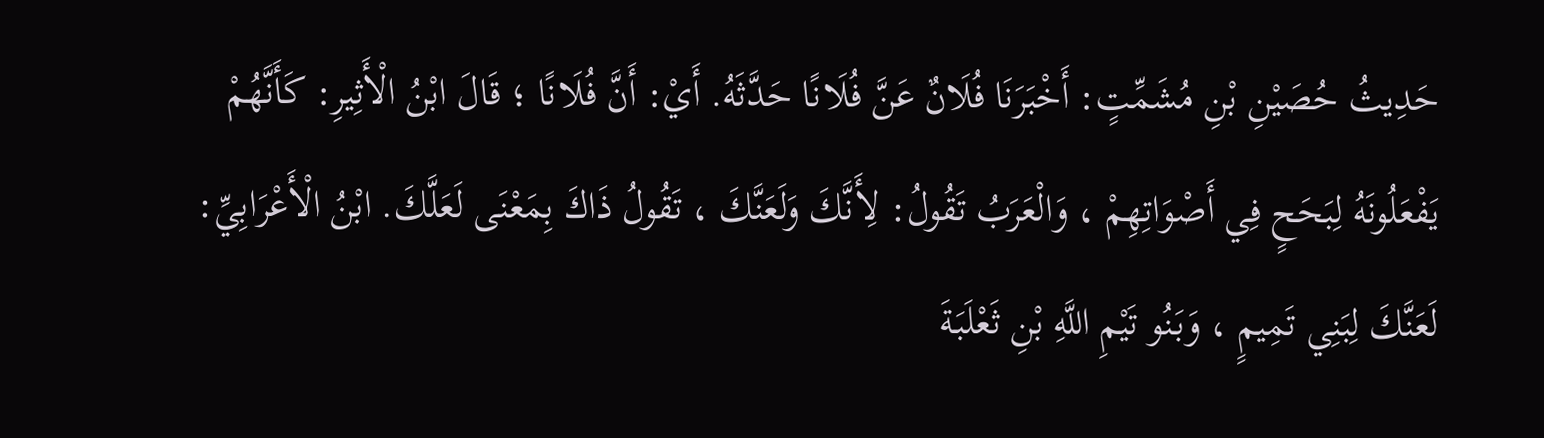حَدِيثُ حُصَيْنِ بْنِ مُشَمِّتٍ: أَخْبَرَنَا فُلَانٌ عَنَّ فُلَانًا حَدَّثَهُ. أَيْ: أَنَّ فُلَانًا ؛ قَالَ ابْنُ الْأَثِيرِ: كَأَنَّهُمْ يَفْعَلُونَهُ لِبَحَحٍ فِي أَصْوَاتِهِمْ ، وَالْعَرَبُ تَقُولُ: لِأَنَّكَ وَلَعَنَّكَ ، تَقُولُ ذَاكَ بِمَعْنَى لَعَلَّكَ. ابْنُ الْأَعْرَابِيِّ: لَعَنَّكَ لِبَنِي تَمِيمٍ ، وَبَنُو تَيْمِ اللَّهِ بْنِ ثَعْلَبَةَ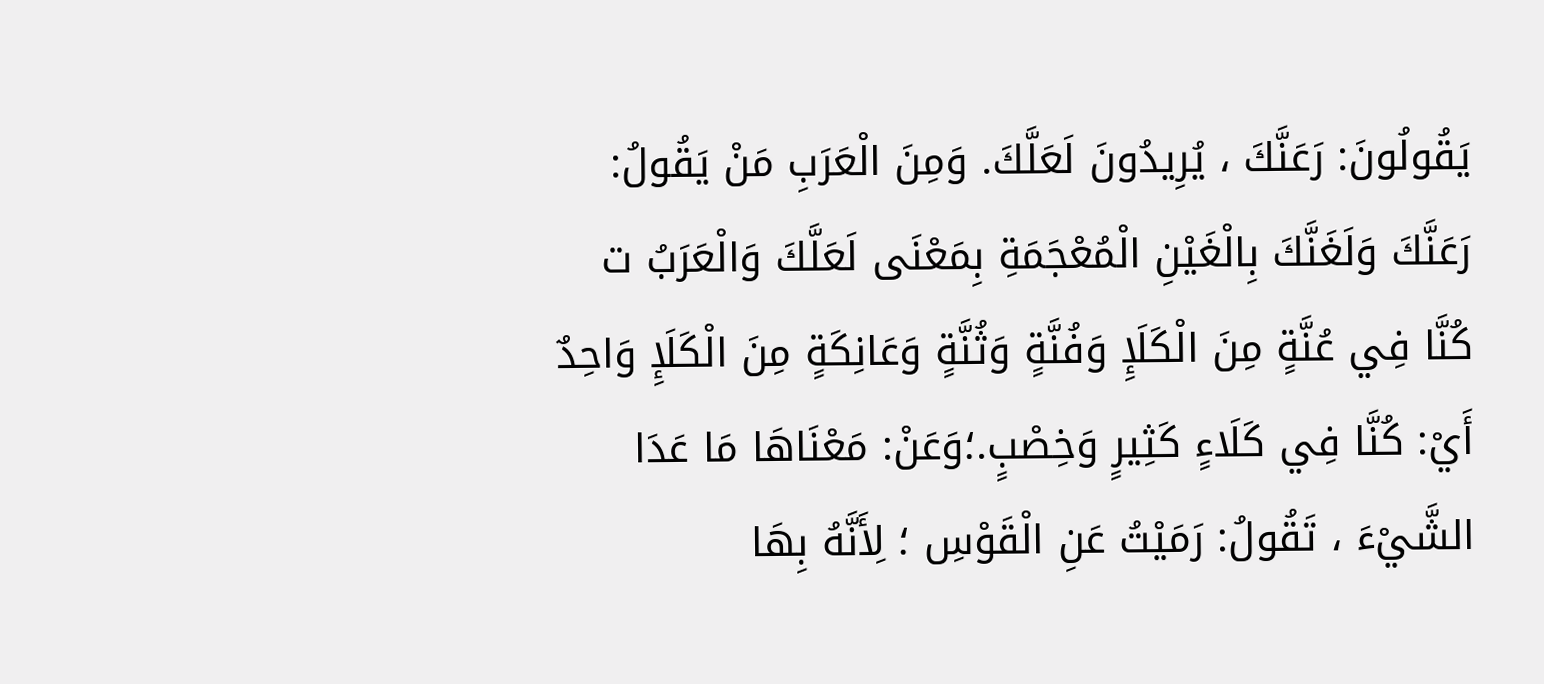يَقُولُونَ: رَعَنَّكَ ، يُرِيدُونَ لَعَلَّكَ. وَمِنَ الْعَرَبِ مَنْ يَقُولُ: رَعَنَّكَ وَلَغَنَّكَ بِالْغَيْنِ الْمُعْجَمَةِ بِمَعْنَى لَعَلَّكَ وَالْعَرَبُ ت كُنَّا فِي عُنَّةٍ مِنَ الْكَلَإِ وَفُنَّةٍ وَثُنَّةٍ وَعَانِكَةٍ مِنَ الْكَلَإِ وَاحِدٌ أَيْ: كُنَّا فِي كَلَاءٍ كَثِيرٍ وَخِصْبٍ.؛وَعَنْ: مَعْنَاهَا مَا عَدَا الشَّيْءَ ، تَقُولُ: رَمَيْتُ عَنِ الْقَوْسِ ؛ لِأَنَّهُ بِهَا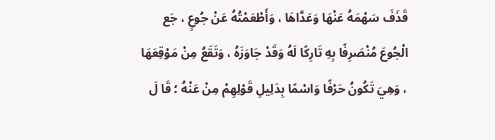قَذَفَ سَهْمَهُ عَنْهَا وَعَدَّاهَا ، وَأَطْعَمْتُهُ عَنْ جُوعٍ ، جَع الْجُوعَ مُنْصَرِفًا بِهِ تَارِكًا لَهُ وَقَدْ جَاوَزَهُ ، وَتَقَعُ مِنْ مَوْقِعَهَا ، وَهِيَ تَكُونُ حَرْفًا وَاسْمًا بِدَلِيلِ قَوْلِهِمْ مِنْ عَنْهُ ؛ قَا لَ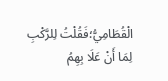الْقُطَامِيُّ؛فَقُلْتُ لِلرَّكْبِ لِمَا أَنْ عَلَا بِهِمُ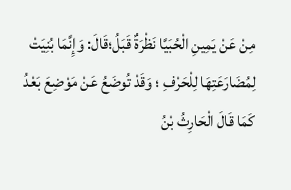مِنْ عَنْ يَمِينِ الْحُبَيَّا نَظْرَةٌ قَبَلُ؛قَالَ: وَإِنَّمَا بُنِيَتْ لِمُضَارَعَتِهَا لِلْحَرْفِ ؛ وَقَدْ تُوضَعُ عَنْ مَوْضِعَ بَعْدُ كَمَا قَالَ الْحَارِثُ بْنُ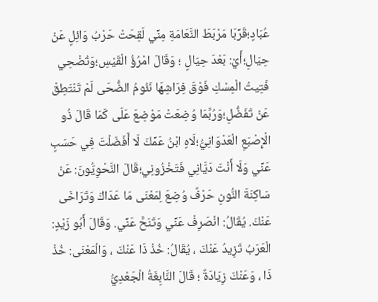عُبَادٍ؛قَرِّبَا مَرْبَطَ النَّعَامَةِ مِنِّي لَقِحَتْ حَرْبُ وَائِلٍ عَنْ حِيَالِ؛أَيْ: بَعْدَ حِيَالٍ ؛ وَقَالَ امْرُؤُ الْقَيْسِ؛وَتُضْحِي فَتِيتُ الْمِسْكِ فَوْقَ فِرَاشِهَا نَئُومُ الضُّحَى لَمْ تَنْتَطِقْ عَنْ تَفَضُّلِ؛وَرُبَّمَا وُضِعَتْ مَوْضِعَ عَلَى كَمَا قَالَ ذُو الْإِصْبَعِ الْعَدْوَانِيُّ؛لَاهٍ ابْنُ عَمِّكَ لَا أَفَضَلْتَ فِي حَسَبٍ عَنِّي وَلَا أَنْتَ دَيَّانِي فَتَخْزُونِي؛قَالَ النَّحْوِيُّونَ: عَنْ سَاكِنَةَ النُّونِ حَرْفٌ وُضِعَ لِمَعْنَى مَا عَدَاكَ وَتَرَاخَى عَنْكَ. يُقَالُ: انْصَرِفْ عَنِّي وَتَنَحَّ عَنِّي. وَقَالَ أَبُو زَيْدٍ: الْعَرَبُ تَزِيدُ عَنْكَ ، يُقَالُ: خُذْ ذَا عَنْكَ ، وَالْمَعْنَى: خُذْ ذَا ، وَعَنْكَ زِيَادَةٌ ؛ قَالَ النَّابِغَةُ الْجَعْدِيُّ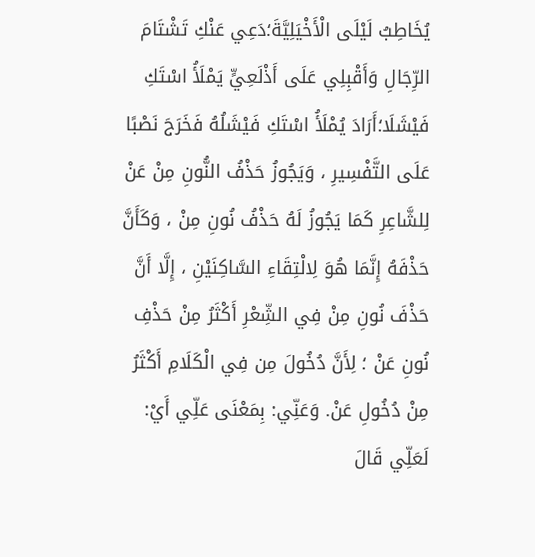يُخَاطِبُ لَيْلَى الْأَخْيَلِيَّةَ؛دَعِي عَنْكِ تَشْتَامَ الرِّجَالِ وَأَقْبِلِي عَلَى أَذْلَعِيٍّ يَمْلَأُ اسْتَكِ فَيْشَلَا؛أَرَادَ يُمْلَأُ اسْتَكِ فَيْشَلُهُ فَخَرَجَ نَصْبًا عَلَى التَّفْسِيرِ ، وَيَجُوزُ حَذْفُ النُّونِ مِنْ عَنْ لِلشَّاعِرِ كَمَا يَجُوزُ لَهُ حَذْفُ نُونِ مِنْ ، وَكَأَنَّ حَذْفَهُ إِنَّمَا هُوَ لِالْتِقَاءِ السَّاكِنَيْنِ ، إِلَّا أَنَّ حَذْفَ نُونِ مِنْ فِي الشِّعْرِ أَكْثَرُ مِنْ حَذْفِ نُونِ عَنْ ؛ لِأَنَّ دُخُولَ مِن فِي الْكَلَامِ أَكْثَرُ مِنْ دُخُولِ عَنْ. وَعَنِّي: بِمَعْنَى عَلِّي أَيْ: لَعَلِّي قَالَ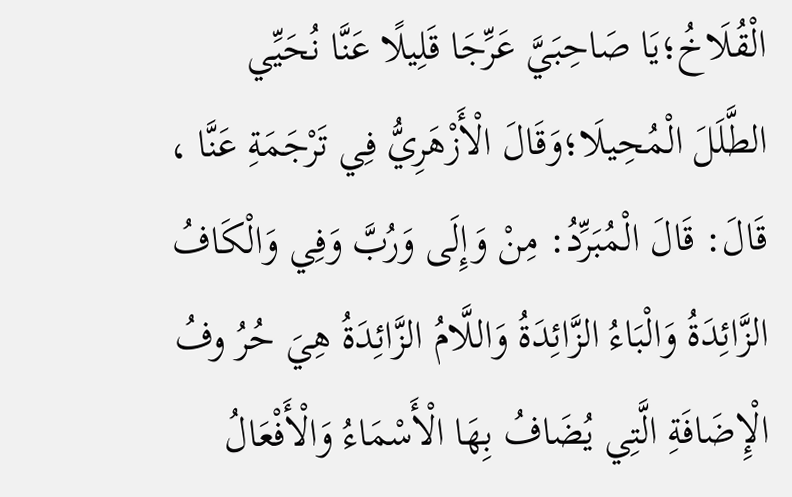الْقُلَاخُ؛يَا صَاحِبَيَّ عَرِّجَا قَلِيلًا عَنَّا نُحَيِّي الطَّلَلَ الْمُحِيلَا؛وَقَالَ الْأَزْهَرِيُّ فِي تَرْجَمَةِ عَنَّا ، قَالَ: قَالَ الْمُبَرِّدُ: مِنْ وَإِلَى وَرُبَّ وَفِي وَالْكَافُ الزَّائِدَةُ وَالْبَاءُ الزَّائِدَةُ وَاللَّامُ الزَّائِدَةُ هِيَ حُرُ وفُ الْإِضَافَةِ الَّتِي يُضَافُ بِهَا الْأَسْمَاءُ وَالْأَفْعَالُ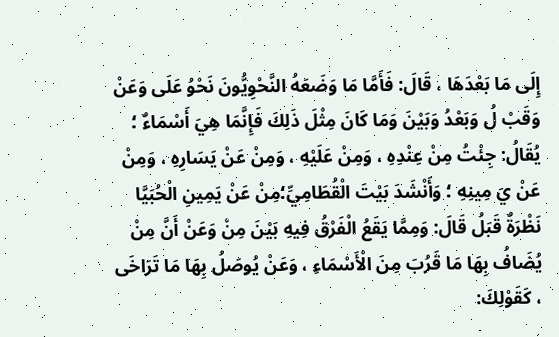إِلَى مَا بَعْدَهَا ، قَالَ: فَأَمَّا مَا وَضَعَهُ النَّحْوِيُّونَ نَحْوُ عَلَى وَعَنْ وَقَبْ لُ وَبَعْدُ وَبَيْنَ وَمَا كَانَ مِثْلَ ذَلِكَ فَإِنَّمَا هِيَ أَسْمَاءٌ ؛ يُقَالُ: جِئْتُ مِنْ عِنْدِهِ ، وَمِنْ عَلَيْهِ ، وَمِنْ عَنْ يَسَارِهِ ، وَمِنْ عَنْ يَ مِينِهِ ؛ وَأَنْشَدَ بَيْتَ الْقُطَامِيِّ؛مِنْ عَنْ يَمِينِ الْحُبَيَّا نَظْرَةٌ قَبَلُ قَالَ: وَمِمَّا يَقَعُ الْفَرْقُ فِيهِ بَيْنَ مِنْ وَعَنْ أَنَّ مِنْ يُضَافُ بِهَا مَا قَرُبَ مِنَ الْأَسْمَاءِ ، وَعَنْ يُوصَلُ بِهَا مَا تَرَاخَى ، كَقَوْلِكَ: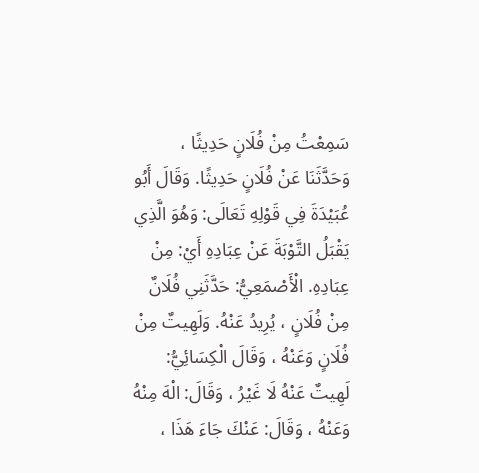سَمِعْتُ مِنْ فُلَانٍ حَدِيثًا ، وَحَدَّثَنَا عَنْ فُلَانٍ حَدِيثًا. وَقَالَ أَبُو عُبَيْدَةَ فِي قَوْلِهِ تَعَالَى: وَهُوَ الَّذِي يَقْبَلُ التَّوْبَةَ عَنْ عِبَادِهِ أَيْ: مِنْ عِبَادِهِ. الْأَصْمَعِيُّ: حَدَّثَنِي فُلَانٌ مِنْ فُلَانٍ ، يُرِيدُ عَنْهُ. وَلَهِيتٌ مِنْ فُلَانٍ وَعَنْهُ ، وَقَالَ الْكِسَائِيُّ: لَهِيتٌ عَنْهُ لَا غَيْرُ ، وَقَالَ: الْهَ مِنْهُ وَعَنْهُ ، وَقَالَ: عَنْكَ جَاءَ هَذَا ،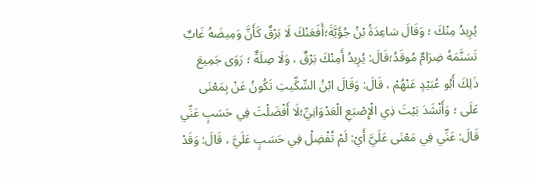يُرِيدُ مِنْكَ ؛ وَقَالَ سَاعِدَةُ بْنُ جُؤَيَّةَ؛أَفَعَنْكَ لَا بَرْقٌ كَأَنَّ وَمِيضَهُ غَابٌ تَسَنَّمَهُ ضِرَامٌ مُوقَدُ؛قَالَ: يُرِيدُ أَمِنْكَ بَرْقٌ ، وَلَا صِلَةٌ ؛ رَوَى جَمِيعَ ذَلِكَ أَبُو عُبَيْدٍ عَنْهُمْ ، قَالَ: وَقَالَ ابْنُ السِّكِّيتِ تَكُونُ عَنْ بِمَعْنَى عَلَى ؛ وَأَنْشَدَ بَيْتَ ذِي الْإِصْبَعِ الْعَدْوَانِيِّ؛لَا أَفْضَلْتَ فِي حَسَبٍ عَنِّي قَالَ: عَنِّي فِي مَعْنَى عَلَيَّ أَيْ: لَمْ تُفْضِلْ فِي حَسَبٍ عَلَيَّ ، قَالَ: وَقَدْ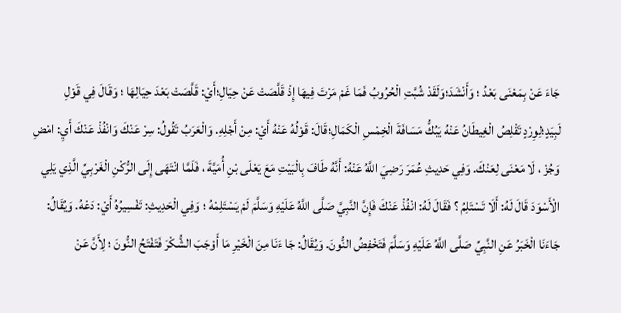جَاءَ عَنْ بِمَعْنَى بَعْدُ ؛ وَأَنْشَدَ؛وَلَقَدْ شُبَّتِ الْحُرُوبُ فَمَا غَمْ مَرْتَ فِيهَا إِذْ قَلَّصَتْ عَنْ حِيَالِ؛أَيْ: قَلَّصَتْ بَعْدَ حِيَالِهَا ؛ وَقَالَ فِي قَوْلِ لَبِيَدٍ؛لِوِرْدٍ تَقْلِصُ الْغِيطَانُ عَنْهُ يَبُكُّ مَسَافَةَ الْخِمْسِ الْكَمَالِ؛قَالَ: قَوْلُهُ عَنْهُ أَيْ: مِنْ أَجْلِهِ. وَالْعَرَبُ تَقُولُ: سِرْ عَنْكَ وَانْفُذْ عَنْكَ أَيِ: امْضِ وَجُزْ ، لَا مَعْنَى لِعَنْكَ. وَفِي حَدِيثِ عُمَرَ رَضِيَ اللَّهُ عَنْهُ: أَنَّهُ طَافَ بِالْبَيْتِ مَعَ يَعْلَى بْنِ أُمَيَّةَ ، فَلَمَّا انْتَهَى إِلَى الرُّكْنِ الْغَرْبِيِّ الَّذِي يَلِي الْأَسْوَدَ قَالَ لَهُ: أَلَا تَسْتَلِمُ ؟ فَقَالَ لَهُ: انْفُذْ عَنْكَ فَإِنَّ النَّبِيَّ صَلَّى اللَّهُ عَلَيْهِ وَسَلَّمَ لَمْ يَسْتَلِمْهُ ؛ وَفِي الْحَدِيثِ: تَفْسِيرُهُ أَيْ: دَعْهُ. وَيُقَالُ: جَاءَنَا الْخَبَرُ عَنِ النَّبِيِّ صَلَّى اللَّهُ عَلَيْهِ وَسَلَّمَ فَتَخْفِضُ النُّونَ. وَيُقَالُ: جَا ءَنَا مِنَ الْخَيْرِ مَا أَوْجَبَ الشُّكْرَ فَتَفْتَحُ النُّونَ ؛ لِأَنَّ عَنْ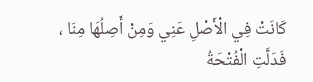كَانَتْ فِي الْأَصْلِ عَنِي وَمِنْ أَصِلُهَا مِنَا ، فَدَلَّتِ الْفُتْحَةُ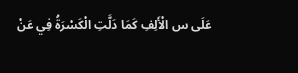عَلَى س الْأَلِفِ كَمَا دَلَّتِ الْكَسْرَةُ فِي عَنْ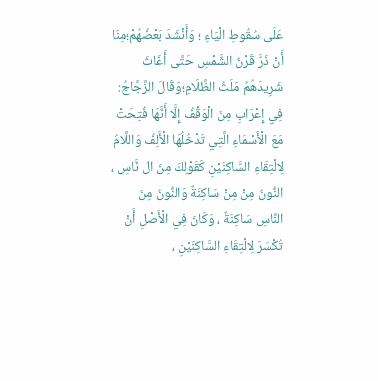عَلَى سُقُوطِ الْيَاءِ ؛ وَأَنْشَدَ بَعْضُهُمْ؛مِنَا أَنْ ذَرَّ قَرْنُ الشَّمْسِ حَتَّى أَغَاثَ شَرِيدَهُمُ مَلَثُ الظَّلَامِ؛وَقَالَ الزَّجَّاجُ: فِي إِعْرَابِ مِنَ الْوَقْفُ إِلَّا أَنَّهَا فُتِحَتْ مَعَ الْأَسْمَاءِ الَّتِي تَدْخُلُهَا الْأَلِفُ وَاللَّامُ لِالْتِقَاءِ السَّاكِنَيْنِ كَقَوْلِكَ مِنَ ال نَّاسِ ، النُّونُ مِنْ مِنْ سَاكِنَةٌ وَالنُّونُ مِنَ النَّاسِ سَاكِنَةٌ ، وَكَانَ فِي الْأَصْلِ أَنْ تُكْسَرَ لِالْتِقَاءِ السَّاكِنَيْنِ ،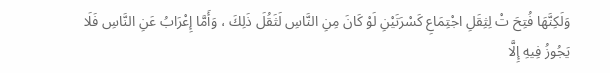وَلَكِنَّهَا فُتِحَ تْ لِثِقَلِ اجْتِمَاعِ كَسْرَتَيْنِ لَوْ كَانَ مِنِ النَّاسِ لَثَقُلَ ذَلِكَ ، وَأَمَّا إِعْرَابُ عَنِ النَّاسِ فَلَا يَجُوزُ فِيهِ إِلَّا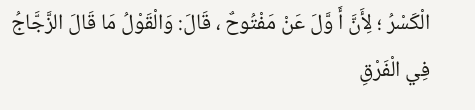الْكَسْرُ ؛ لِأَنَّ أَ وَّلَ عَنْ مَفْتُوحٌ ، قَالَ: وَالْقَوْلُ مَا قَالَ الزَّجَّاجُ فِي الْفَرْقِ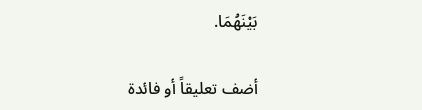بَيْنَهُمَا.

أضف تعليقاً أو فائدة